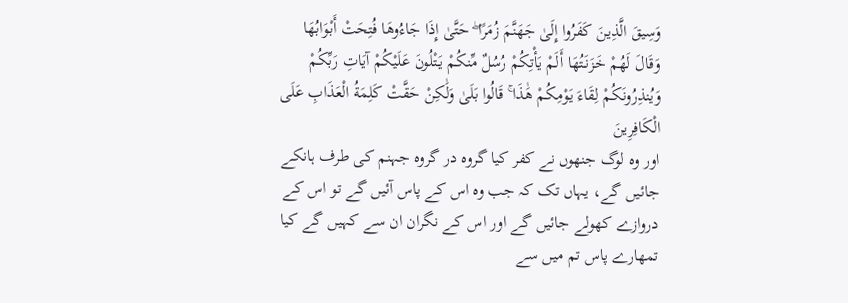وَسِيقَ الَّذِينَ كَفَرُوا إِلَىٰ جَهَنَّمَ زُمَرًا ۖ حَتَّىٰ إِذَا جَاءُوهَا فُتِحَتْ أَبْوَابُهَا وَقَالَ لَهُمْ خَزَنَتُهَا أَلَمْ يَأْتِكُمْ رُسُلٌ مِّنكُمْ يَتْلُونَ عَلَيْكُمْ آيَاتِ رَبِّكُمْ وَيُنذِرُونَكُمْ لِقَاءَ يَوْمِكُمْ هَٰذَا ۚ قَالُوا بَلَىٰ وَلَٰكِنْ حَقَّتْ كَلِمَةُ الْعَذَابِ عَلَى الْكَافِرِينَ
اور وہ لوگ جنھوں نے کفر کیا گروہ در گروہ جہنم کی طرف ہانکے جائیں گے، یہاں تک کہ جب وہ اس کے پاس آئیں گے تو اس کے دروازے کھولے جائیں گے اور اس کے نگران ان سے کہیں گے کیا تمھارے پاس تم میں سے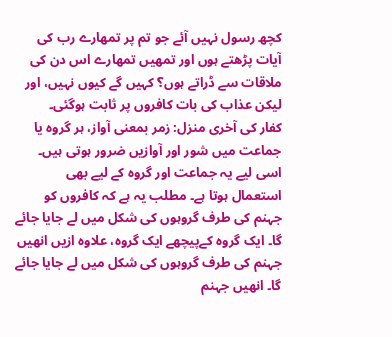کچھ رسول نہیں آئے جو تم پر تمھارے رب کی آیات پڑھتے ہوں اور تمھیں تمھارے اس دن کی ملاقات سے ڈراتے ہوں؟ کہیں گے کیوں نہیں، اور لیکن عذاب کی بات کافروں پر ثابت ہوگئی۔
کفار کی آخری منزل: زمر بمعنی آواز، ہر گروہ یا جماعت میں شور اور آوازیں ضرور ہوتی ہیں۔ اسی لیے یہ جماعت اور گروہ کے لیے بھی استعمال ہوتا ہے۔ مطلب یہ ہے کہ کافروں کو جہنم کی طرف گروہوں کی شکل میں لے جایا جائے گا۔ ایک گروہ کےپیچھے ایک گروہ، علاوہ ازیں انھیں جہنم کی طرف گروہوں کی شکل میں لے جایا جائے گا۔ انھیں جہنم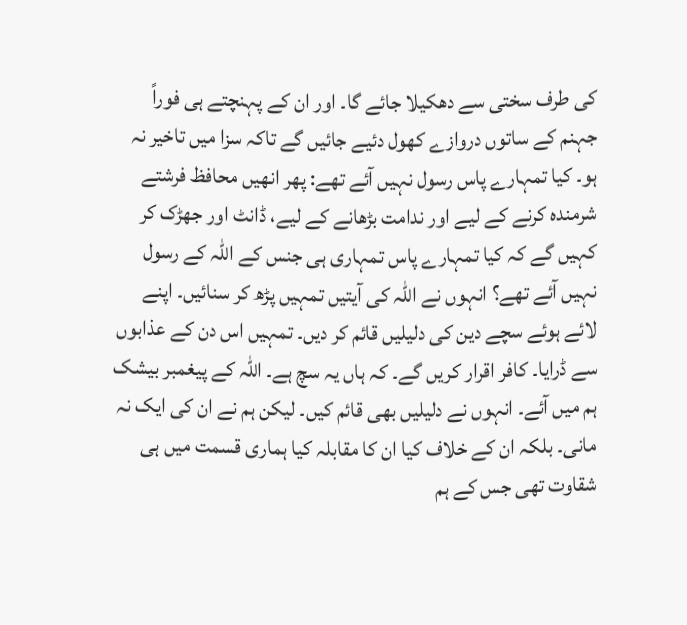کی طرف سختی سے دھکیلا جائے گا۔ اور ان کے پہنچتے ہی فوراً جہنم کے ساتوں دروازے کھول دئیے جائیں گے تاکہ سزا میں تاخیر نہ ہو۔ کیا تمہارے پاس رسول نہیں آئے تھے: پھر انھیں محافظ فرشتے شرمندہ کرنے کے لیے اور ندامت بڑھانے کے لیے، ڈانٹ اور جھڑک کر کہیں گے کہ کیا تمہارے پاس تمہاری ہی جنس کے اللہ کے رسول نہیں آئے تھے؟ انہوں نے اللہ کی آیتیں تمہیں پڑھ کر سنائیں۔ اپنے لائے ہوئے سچے دین کی دلیلیں قائم کر دیں۔ تمہیں اس دن کے عذابوں سے ڈرایا۔ کافر اقرار کریں گے۔ کہ ہاں یہ سچ ہے۔ اللہ کے پیغمبر بیشک ہم میں آئے۔ انہوں نے دلیلیں بھی قائم کیں۔ لیکن ہم نے ان کی ایک نہ مانی۔ بلکہ ان کے خلاف کیا ان کا مقابلہ کیا ہماری قسمت میں ہی شقاوت تھی جس کے ہم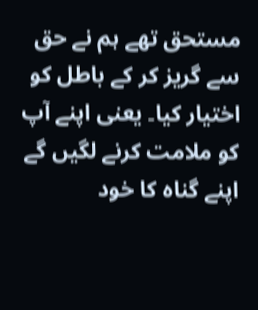مستحق تھے ہم نے حق سے گریز کر کے باطل کو اختیار کیا۔ یعنی اپنے آپ کو ملامت کرنے لگیں گے اپنے گناہ کا خود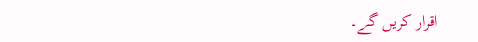اقرار کریں گے۔